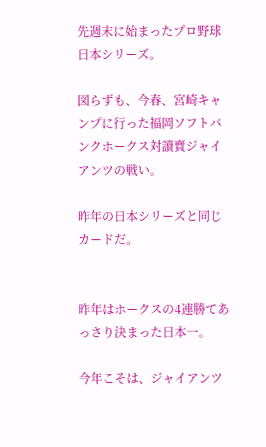先週末に始まったプロ野球日本シリーズ。

図らずも、今春、宮崎キャンプに行った福岡ソフトバンクホークス対讀賣ジャイアンツの戦い。

昨年の日本シリーズと同じカードだ。


昨年はホークスの4連勝てあっさり決まった日本一。

今年こそは、ジャイアンツ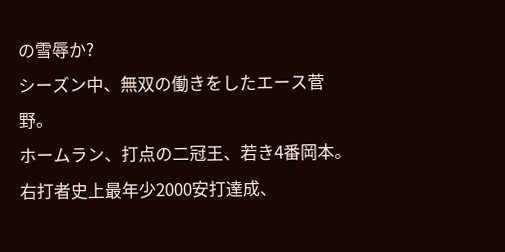の雪辱か?
シーズン中、無双の働きをしたエース菅野。
ホームラン、打点の二冠王、若き4番岡本。
右打者史上最年少2000安打達成、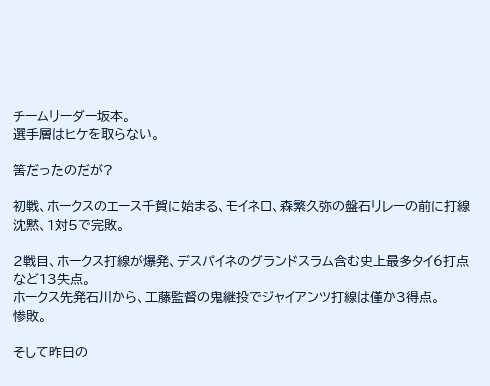チームリーダー坂本。
選手層はヒケを取らない。

筈だったのだが?

初戦、ホークスのエース千賀に始まる、モイネロ、森繁久弥の盤石リレーの前に打線沈黙、1対5で完敗。

2戦目、ホークス打線が爆発、デスパイネのグランドスラム含む史上最多タイ6打点など13失点。
ホークス先発石川から、工藤監督の鬼継投でジャイアンツ打線は僅か3得点。
惨敗。

そして昨日の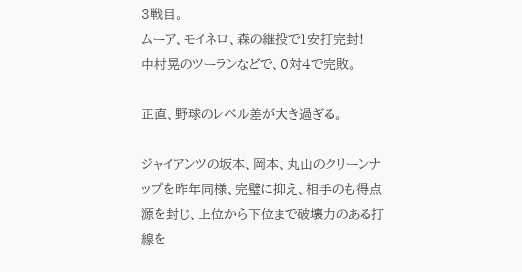3戦目。
ムーア、モイネロ、森の継投で1安打完封!
中村晃のツーランなどで、0対4で完敗。

正直、野球のレベル差が大き過ぎる。

ジャイアンツの坂本、岡本、丸山のクリーンナップを昨年同様、完璧に抑え、相手のも得点源を封じ、上位から下位まで破壊力のある打線を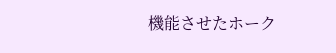機能させたホーク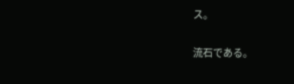ス。

流石である。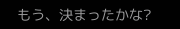もう、決まったかな?